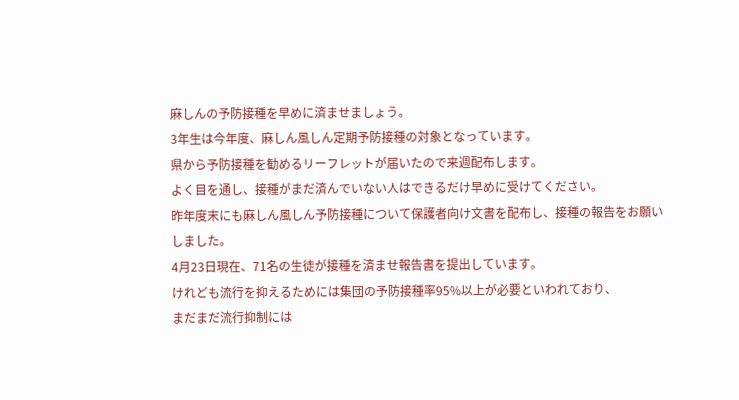麻しんの予防接種を早めに済ませましょう。
3年生は今年度、麻しん風しん定期予防接種の対象となっています。
県から予防接種を勧めるリーフレットが届いたので来週配布します。
よく目を通し、接種がまだ済んでいない人はできるだけ早めに受けてください。
昨年度末にも麻しん風しん予防接種について保護者向け文書を配布し、接種の報告をお願いしました。
4月23日現在、71名の生徒が接種を済ませ報告書を提出しています。
けれども流行を抑えるためには集団の予防接種率95%以上が必要といわれており、
まだまだ流行抑制には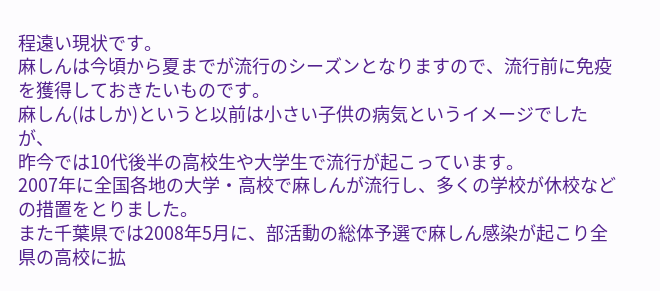程遠い現状です。
麻しんは今頃から夏までが流行のシーズンとなりますので、流行前に免疫を獲得しておきたいものです。
麻しん(はしか)というと以前は小さい子供の病気というイメージでしたが、
昨今では10代後半の高校生や大学生で流行が起こっています。
2007年に全国各地の大学・高校で麻しんが流行し、多くの学校が休校などの措置をとりました。
また千葉県では2008年5月に、部活動の総体予選で麻しん感染が起こり全県の高校に拡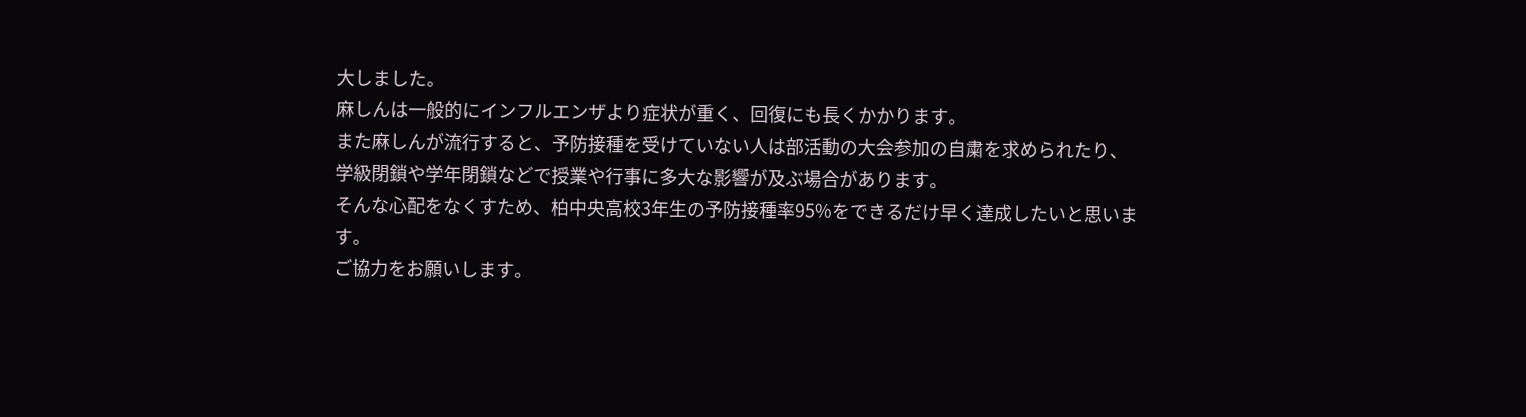大しました。
麻しんは一般的にインフルエンザより症状が重く、回復にも長くかかります。
また麻しんが流行すると、予防接種を受けていない人は部活動の大会参加の自粛を求められたり、
学級閉鎖や学年閉鎖などで授業や行事に多大な影響が及ぶ場合があります。
そんな心配をなくすため、柏中央高校3年生の予防接種率95%をできるだけ早く達成したいと思います。
ご協力をお願いします。